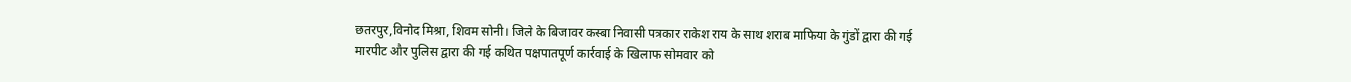छतरपुर,विनोद मिश्रा, शिवम सोनी। जिले के बिजावर कस्बा निवासी पत्रकार राकेश राय के साथ शराब माफिया के गुंडों द्वारा की गई मारपीट और पुलिस द्वारा की गई कथित पक्षपातपूर्ण कार्रवाई के खिलाफ सोमवार को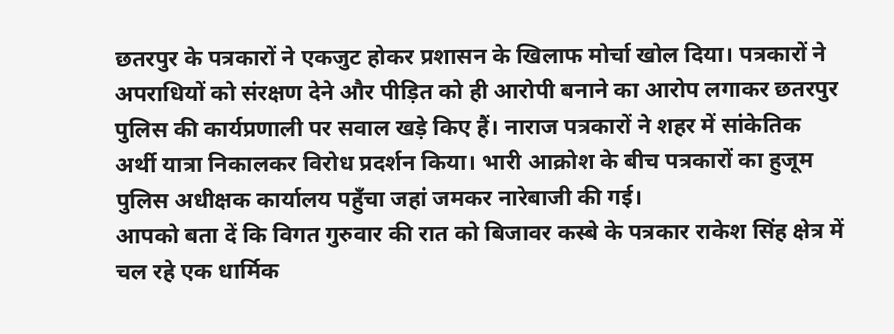छतरपुर के पत्रकारों ने एकजुट होकर प्रशासन के खिलाफ मोर्चा खोल दिया। पत्रकारों ने अपराधियों को संरक्षण देने और पीड़ित को ही आरोपी बनाने का आरोप लगाकर छतरपुर पुलिस की कार्यप्रणाली पर सवाल खड़े किए हैं। नाराज पत्रकारों ने शहर में सांकेतिक अर्थी यात्रा निकालकर विरोध प्रदर्शन किया। भारी आक्रोश के बीच पत्रकारों का हुजूम पुलिस अधीक्षक कार्यालय पहुँचा जहां जमकर नारेबाजी की गई।
आपको बता दें कि विगत गुरुवार की रात को बिजावर कस्बे के पत्रकार राकेश सिंह क्षेत्र में चल रहे एक धार्मिक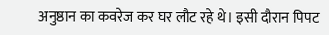अनुष्ठान का कवरेज कर घर लौट रहे थे। इसी दौरान पिपट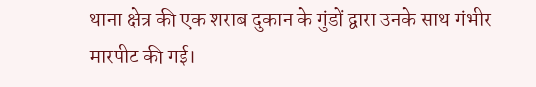थाना क्षेत्र की एक शराब दुकान के गुंडों द्वारा उनके साथ गंभीर मारपीट की गई।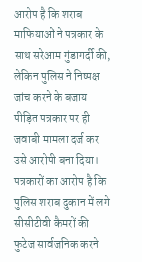आरोप है कि शराब माफियाओं ने पत्रकार के साथ सरेआम गुंडागर्दी की, लेकिन पुलिस ने निष्पक्ष जांच करने के बजाय पीड़ित पत्रकार पर ही जवाबी मामला दर्ज कर उसे आरोपी बना दिया। पत्रकारों का आरोप है कि पुलिस शराब दुकान में लगे सीसीटीवी कैमरों की फुटेज सार्वजनिक करने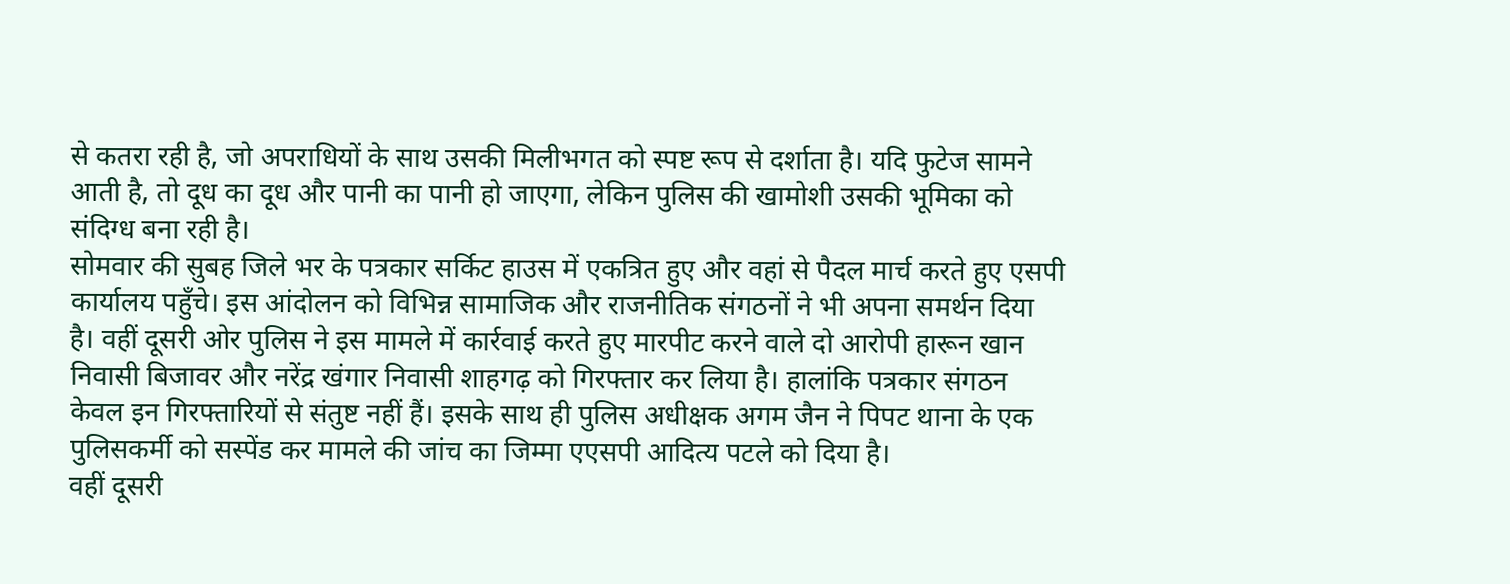से कतरा रही है, जो अपराधियों के साथ उसकी मिलीभगत को स्पष्ट रूप से दर्शाता है। यदि फुटेज सामने आती है, तो दूध का दूध और पानी का पानी हो जाएगा, लेकिन पुलिस की खामोशी उसकी भूमिका को संदिग्ध बना रही है।
सोमवार की सुबह जिले भर के पत्रकार सर्किट हाउस में एकत्रित हुए और वहां से पैदल मार्च करते हुए एसपी कार्यालय पहुँचे। इस आंदोलन को विभिन्न सामाजिक और राजनीतिक संगठनों ने भी अपना समर्थन दिया है। वहीं दूसरी ओर पुलिस ने इस मामले में कार्रवाई करते हुए मारपीट करने वाले दो आरोपी हारून खान निवासी बिजावर और नरेंद्र खंगार निवासी शाहगढ़ को गिरफ्तार कर लिया है। हालांकि पत्रकार संगठन केवल इन गिरफ्तारियों से संतुष्ट नहीं हैं। इसके साथ ही पुलिस अधीक्षक अगम जैन ने पिपट थाना के एक पुलिसकर्मी को सस्पेंड कर मामले की जांच का जिम्मा एएसपी आदित्य पटले को दिया है।
वहीं दूसरी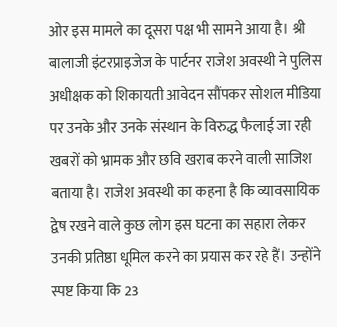ओर इस मामले का दूसरा पक्ष भी सामने आया है। श्री बालाजी इंटरप्राइजेज के पार्टनर राजेश अवस्थी ने पुलिस अधीक्षक को शिकायती आवेदन सौंपकर सोशल मीडिया पर उनके और उनके संस्थान के विरुद्ध फैलाई जा रही खबरों को भ्रामक और छवि खराब करने वाली साजिश बताया है। राजेश अवस्थी का कहना है कि व्यावसायिक द्वेष रखने वाले कुछ लोग इस घटना का सहारा लेकर उनकी प्रतिष्ठा धूमिल करने का प्रयास कर रहे हैं। उन्होंने स्पष्ट किया कि 23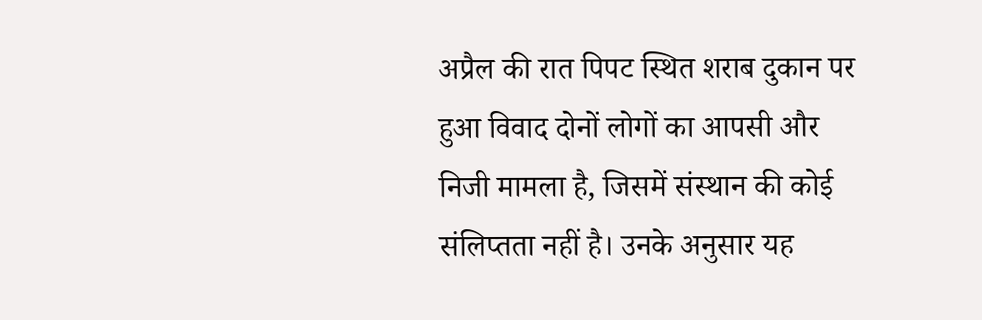अप्रैल की रात पिपट स्थित शराब दुकान पर हुआ विवाद दोनों लोगों का आपसी और निजी मामला है, जिसमें संस्थान की कोई संलिप्तता नहीं है। उनके अनुसार यह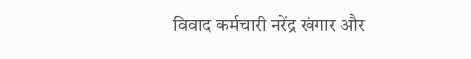विवाद कर्मचारी नरेंद्र खंगार और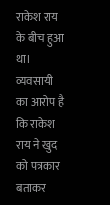राकेश राय के बीच हुआ था। व्यवसायी का आरोप है कि राकेश राय ने खुद को पत्रकार बताकर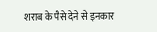शराब के पैसे देने से इनकार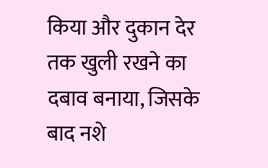किया और दुकान देर तक खुली रखने का दबाव बनाया, जिसके बाद नशे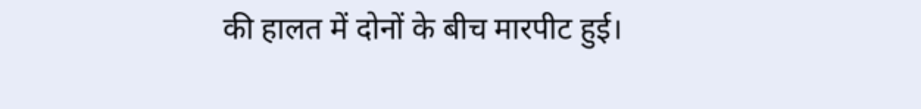की हालत में दोनों के बीच मारपीट हुई।